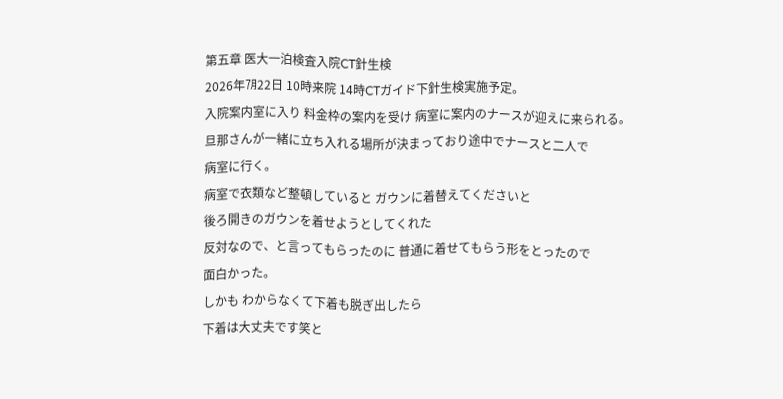第五章 医大一泊検査入院CT針生検
2026年㋆22日 10時来院 14時CTガイド下針生検実施予定。
入院案内室に入り 料金枠の案内を受け 病室に案内のナースが迎えに来られる。
旦那さんが一緒に立ち入れる場所が決まっており途中でナースと二人で
病室に行く。
病室で衣類など整頓していると ガウンに着替えてくださいと
後ろ開きのガウンを着せようとしてくれた
反対なので、と言ってもらったのに 普通に着せてもらう形をとったので
面白かった。
しかも わからなくて下着も脱ぎ出したら
下着は大丈夫です笑と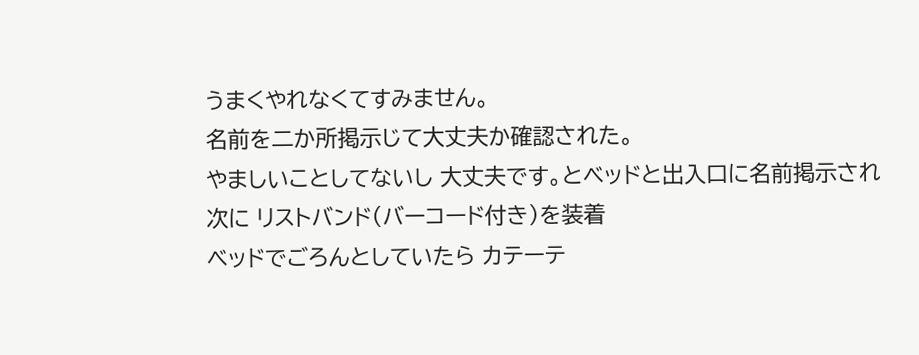うまくやれなくてすみません。
名前を二か所掲示じて大丈夫か確認された。
やましいことしてないし 大丈夫です。とベッドと出入口に名前掲示され
次に リストバンド(バーコード付き)を装着
ベッドでごろんとしていたら カテーテ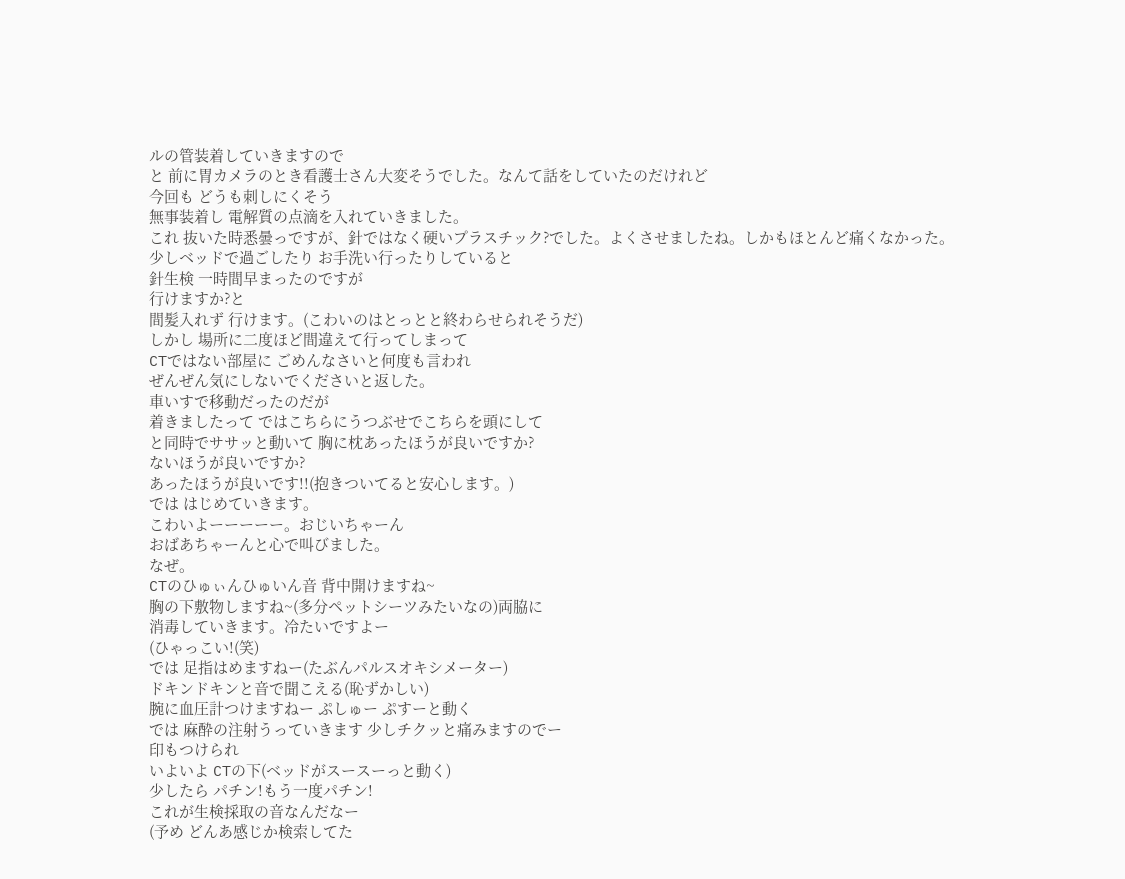ルの管装着していきますので
と 前に胃カメラのとき看護士さん大変そうでした。なんて話をしていたのだけれど
今回も どうも刺しにくそう
無事装着し 電解質の点滴を入れていきました。
これ 抜いた時悉曇っですが、針ではなく硬いプラスチック?でした。よくさせましたね。しかもほとんど痛くなかった。
少しベッドで過ごしたり お手洗い行ったりしていると
針生検 一時間早まったのですが
行けますか?と
間髪入れず 行けます。(こわいのはとっとと終わらせられそうだ)
しかし 場所に二度ほど間違えて行ってしまって
CTではない部屋に ごめんなさいと何度も言われ
ぜんぜん気にしないでくださいと返した。
車いすで移動だったのだが
着きましたって ではこちらにうつぶせでこちらを頭にして
と同時でササッと動いて 胸に枕あったほうが良いですか?
ないほうが良いですか?
あったほうが良いです!!(抱きついてると安心します。)
では はじめていきます。
こわいよーーーーー。おじいちゃーん
おばあちゃーんと心で叫びました。
なぜ。
CTのひゅぃんひゅいん音 背中開けますね~
胸の下敷物しますね~(多分ペットシーツみたいなの)両脇に
消毒していきます。冷たいですよー
(ひゃっこい!(笑)
では 足指はめますねー(たぶんパルスオキシメーター)
ドキンドキンと音で聞こえる(恥ずかしい)
腕に血圧計つけますねー ぷしゅー ぷすーと動く
では 麻酔の注射うっていきます 少しチクッと痛みますのでー
印もつけられ
いよいよ CTの下(ベッドがスースーっと動く)
少したら パチン!もう一度パチン!
これが生検採取の音なんだなー
(予め どんあ感じか検索してた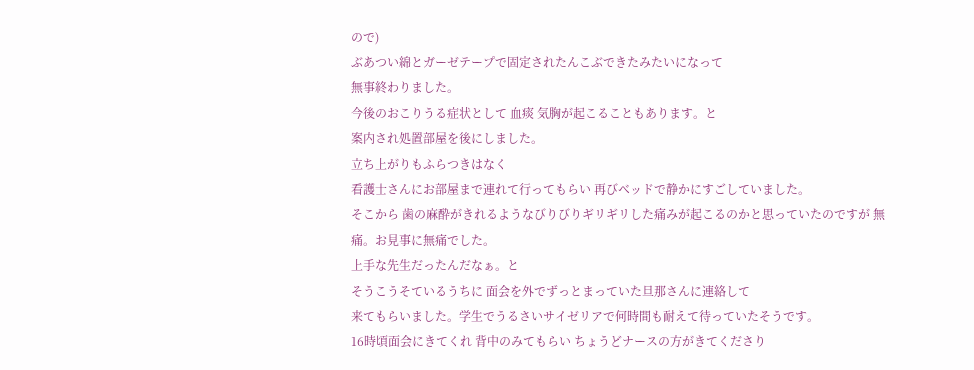ので)
ぶあつい綿とガーゼテープで固定されたんこぶできたみたいになって
無事終わりました。
今後のおこりうる症状として 血痰 気胸が起こることもあります。と
案内され処置部屋を後にしました。
立ち上がりもふらつきはなく
看護士さんにお部屋まで連れて行ってもらい 再びベッドで静かにすごしていました。
そこから 歯の麻酔がきれるようなびりびりギリギリした痛みが起こるのかと思っていたのですが 無痛。お見事に無痛でした。
上手な先生だったんだなぁ。と
そうこうそているうちに 面会を外でずっとまっていた旦那さんに連絡して
来てもらいました。学生でうるさいサイゼリアで何時間も耐えて待っていたそうです。
16時頃面会にきてくれ 背中のみてもらい ちょうどナースの方がきてくださり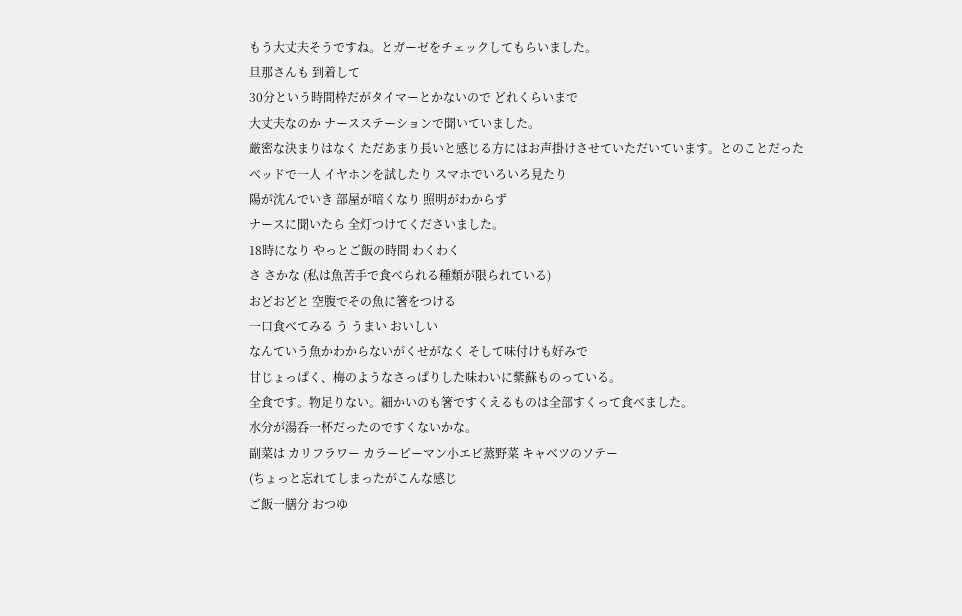もう大丈夫そうですね。とガーゼをチェックしてもらいました。
旦那さんも 到着して
30分という時間枠だがタイマーとかないので どれくらいまで
大丈夫なのか ナースステーションで聞いていました。
厳密な決まりはなく ただあまり長いと感じる方にはお声掛けさせていただいています。とのことだった
ベッドで一人 イヤホンを試したり スマホでいろいろ見たり
陽が沈んでいき 部屋が暗くなり 照明がわからず
ナースに聞いたら 全灯つけてくださいました。
18時になり やっとご飯の時間 わくわく
さ さかな (私は魚苦手で食べられる種類が限られている)
おどおどと 空腹でその魚に箸をつける
一口食べてみる う うまい おいしい
なんていう魚かわからないがくせがなく そして味付けも好みで
甘じょっぱく、梅のようなさっぱりした味わいに紫蘇ものっている。
全食です。物足りない。細かいのも箸ですくえるものは全部すくって食べました。
水分が湯呑一杯だったのですくないかな。
副菜は カリフラワー カラーピーマン小エビ蒸野菜 キャベツのソテー
(ちょっと忘れてしまったがこんな感じ
ご飯一膳分 おつゆ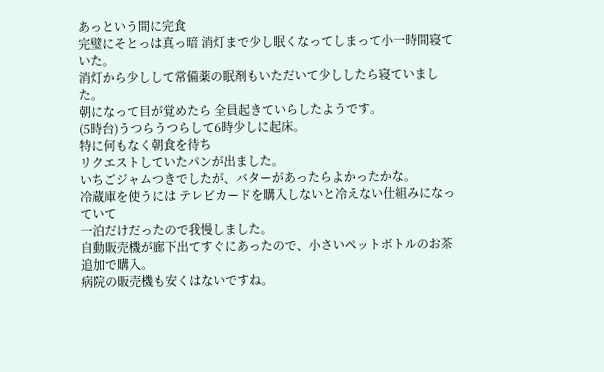あっという間に完食
完璧にそとっは真っ暗 消灯まで少し眠くなってしまって小一時間寝ていた。
消灯から少しして常備薬の眠剤もいただいて少ししたら寝ていました。
朝になって目が覚めたら 全員起きていらしたようです。
(5時台)うつらうつらして6時少しに起床。
特に何もなく朝食を待ち
リクエストしていたパンが出ました。
いちごジャムつきでしたが、バターがあったらよかったかな。
冷蔵庫を使うには テレビカードを購入しないと冷えない仕組みになっていて
一泊だけだったので我慢しました。
自動販売機が廊下出てすぐにあったので、小さいペットボトルのお茶追加で購入。
病院の販売機も安くはないですね。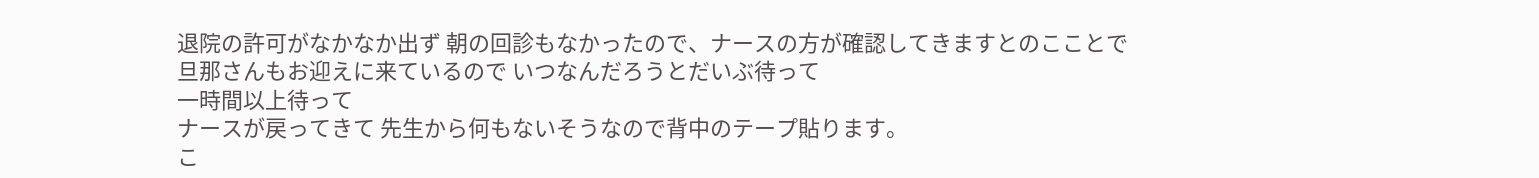退院の許可がなかなか出ず 朝の回診もなかったので、ナースの方が確認してきますとのこことで
旦那さんもお迎えに来ているので いつなんだろうとだいぶ待って
一時間以上待って
ナースが戻ってきて 先生から何もないそうなので背中のテープ貼ります。
こ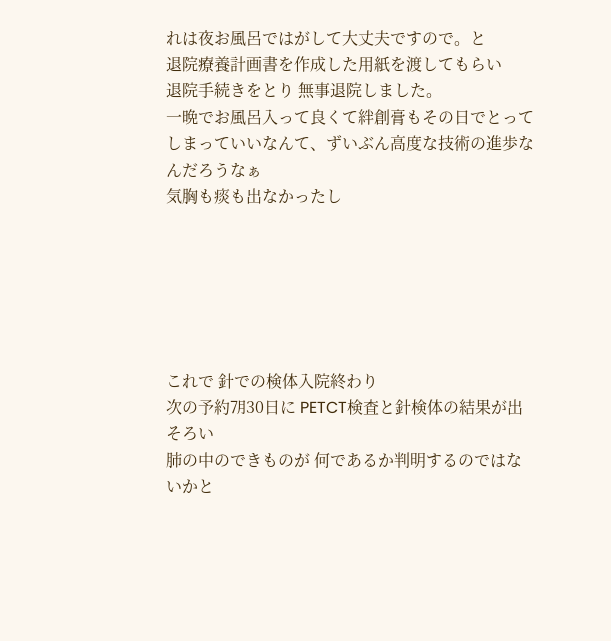れは夜お風呂ではがして大丈夫ですので。と
退院療養計画書を作成した用紙を渡してもらい
退院手続きをとり 無事退院しました。
一晩でお風呂入って良くて絆創膏もその日でとってしまっていいなんて、ずいぶん高度な技術の進歩なんだろうなぁ
気胸も痰も出なかったし






これで 針での検体入院終わり
次の予約㋆30日に PETCT検査と針検体の結果が出そろい
肺の中のできものが 何であるか判明するのではないかと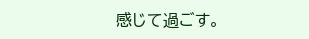感じて過ごす。